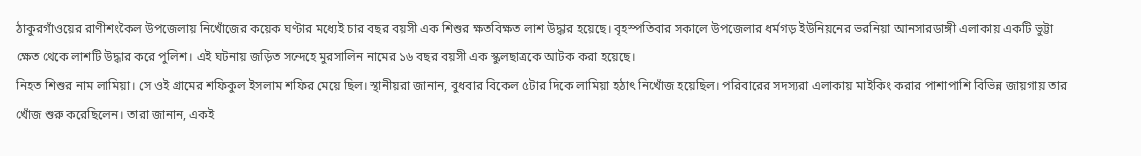ঠাকুরগাঁওয়ের রাণীশংকৈল উপজেলায় নিখোঁজের কয়েক ঘণ্টার মধ্যেই চার বছর বয়সী এক শিশুর ক্ষতবিক্ষত লাশ উদ্ধার হয়েছে। বৃহস্পতিবার সকালে উপজেলার ধর্মগড় ইউনিয়নের ভরনিয়া আনসারডাঙ্গী এলাকায় একটি ভুট্টা ক্ষেত থেকে লাশটি উদ্ধার করে পুলিশ। এই ঘটনায় জড়িত সন্দেহে মুরসালিন নামের ১৬ বছর বয়সী এক স্কুলছাত্রকে আটক করা হয়েছে।
নিহত শিশুর নাম লামিয়া। সে ওই গ্রামের শফিকুল ইসলাম শফির মেয়ে ছিল। স্থানীয়রা জানান, বুধবার বিকেল ৫টার দিকে লামিয়া হঠাৎ নিখোঁজ হয়েছিল। পরিবারের সদস্যরা এলাকায় মাইকিং করার পাশাপাশি বিভিন্ন জায়গায় তার খোঁজ শুরু করেছিলেন। তারা জানান, একই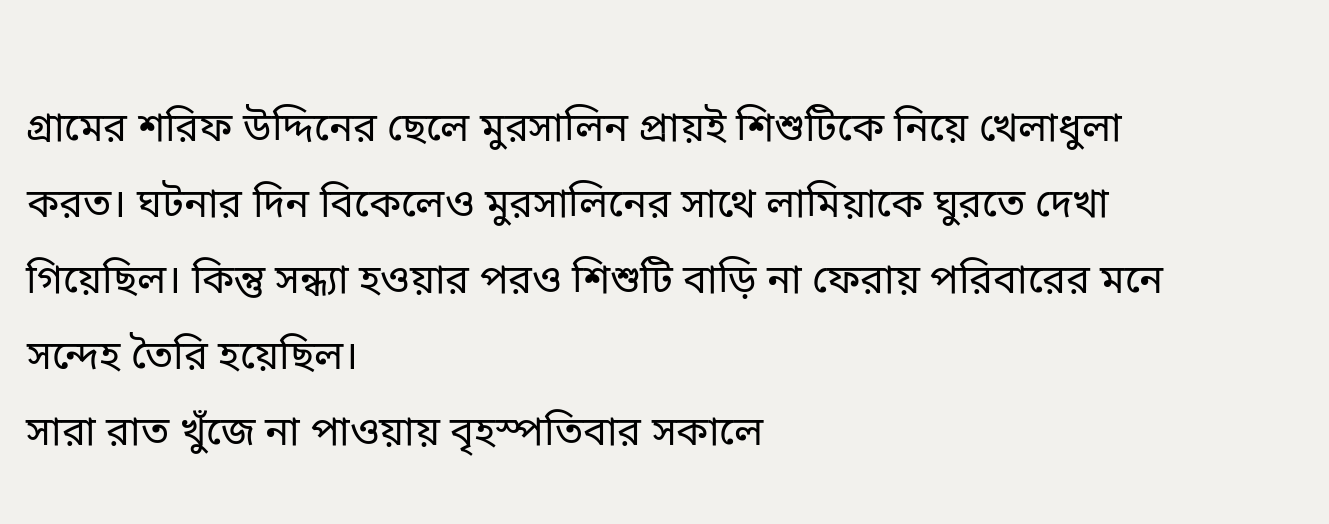গ্রামের শরিফ উদ্দিনের ছেলে মুরসালিন প্রায়ই শিশুটিকে নিয়ে খেলাধুলা করত। ঘটনার দিন বিকেলেও মুরসালিনের সাথে লামিয়াকে ঘুরতে দেখা গিয়েছিল। কিন্তু সন্ধ্যা হওয়ার পরও শিশুটি বাড়ি না ফেরায় পরিবারের মনে সন্দেহ তৈরি হয়েছিল।
সারা রাত খুঁজে না পাওয়ায় বৃহস্পতিবার সকালে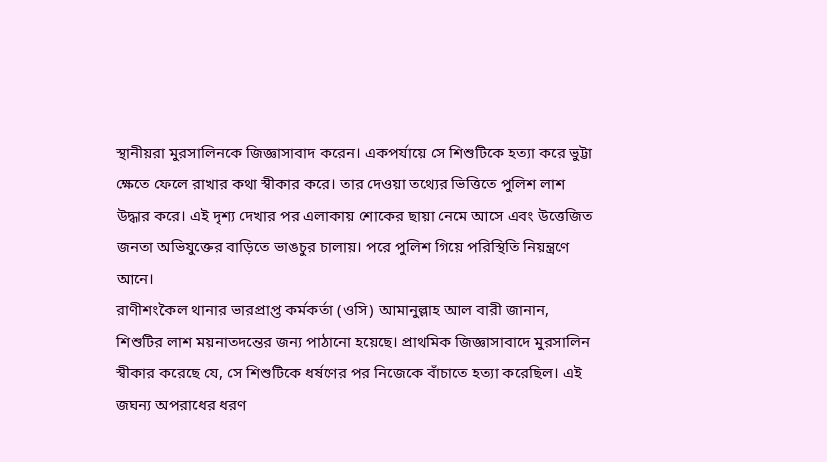স্থানীয়রা মুরসালিনকে জিজ্ঞাসাবাদ করেন। একপর্যায়ে সে শিশুটিকে হত্যা করে ভুট্টা ক্ষেতে ফেলে রাখার কথা স্বীকার করে। তার দেওয়া তথ্যের ভিত্তিতে পুলিশ লাশ উদ্ধার করে। এই দৃশ্য দেখার পর এলাকায় শোকের ছায়া নেমে আসে এবং উত্তেজিত জনতা অভিযুক্তের বাড়িতে ভাঙচুর চালায়। পরে পুলিশ গিয়ে পরিস্থিতি নিয়ন্ত্রণে আনে।
রাণীশংকৈল থানার ভারপ্রাপ্ত কর্মকর্তা (ওসি) আমানুল্লাহ আল বারী জানান, শিশুটির লাশ ময়নাতদন্তের জন্য পাঠানো হয়েছে। প্রাথমিক জিজ্ঞাসাবাদে মুরসালিন স্বীকার করেছে যে, সে শিশুটিকে ধর্ষণের পর নিজেকে বাঁচাতে হত্যা করেছিল। এই জঘন্য অপরাধের ধরণ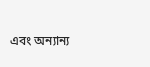এবং অন্যান্য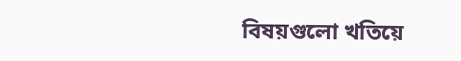বিষয়গুলো খতিয়ে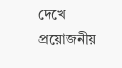দেখে প্রয়োজনীয়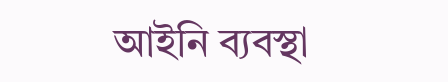আইনি ব্যবস্থা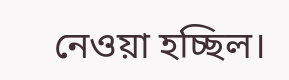নেওয়া হচ্ছিল।